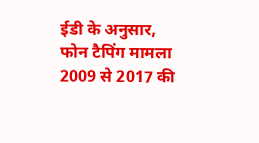ईडी के अनुसार, फोन टैपिंग मामला 2009 से 2017 की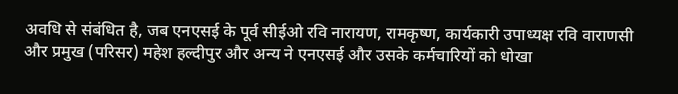अवधि से संबंधित है, जब एनएसई के पूर्व सीईओ रवि नारायण, रामकृष्ण, कार्यकारी उपाध्यक्ष रवि वाराणसी और प्रमुख (परिसर) महेश हल्दीपुर और अन्य ने एनएसई और उसके कर्मचारियों को धोखा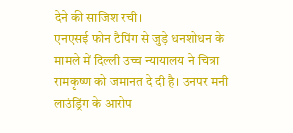देने की साजिश रची।
एनएसई फोन टैपिंग से जुड़े धनशोधन के मामले में दिल्ली उच्च न्यायालय ने चित्रा रामकृष्ण को जमानत दे दी है। उनपर मनी लाउंड्रिंग के आरोप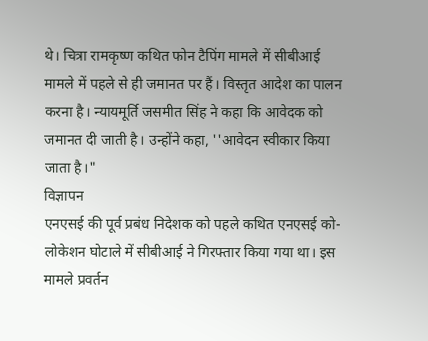थे। चित्रा रामकृष्ण कथित फोन टैपिंग मामले में सीबीआई मामले में पहले से ही जमानत पर हैं। विस्तृत आदेश का पालन करना है। न्यायमूर्ति जसमीत सिंह ने कहा कि आवेदक को जमानत दी जाती है। उन्होंने कहा, ''आवेदन स्वीकार किया जाता है।"
विज्ञापन
एनएसई की पूर्व प्रबंध निदेशक को पहले कथित एनएसई को-लोकेशन घोटाले में सीबीआई ने गिरफ्तार किया गया था। इस मामले प्रवर्तन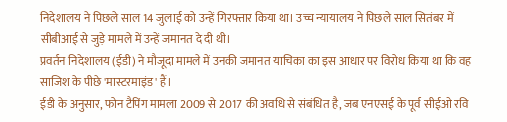निदेशालय ने पिछले साल 14 जुलाई को उन्हें गिरफ्तार किया था। उच्च न्यायालय ने पिछले साल सितंबर में सीबीआई से जुड़े मामले में उन्हें जमानत दे दी थी।
प्रवर्तन निदेशालय (ईडी) ने मौजूदा मामले में उनकी जमानत याचिका का इस आधार पर विरोध किया था कि वह साजिश के पीछे 'मास्टरमाइंड' हैं।
ईडी के अनुसार, फोन टैपिंग मामला 2009 से 2017 की अवधि से संबंधित है, जब एनएसई के पूर्व सीईओ रवि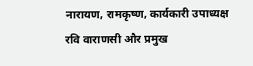नारायण, रामकृष्ण, कार्यकारी उपाध्यक्ष रवि वाराणसी और प्रमुख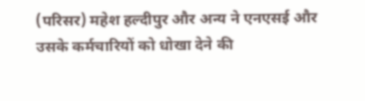(परिसर) महेश हल्दीपुर और अन्य ने एनएसई और उसके कर्मचारियों को धोखा देने की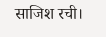साजिश रची।